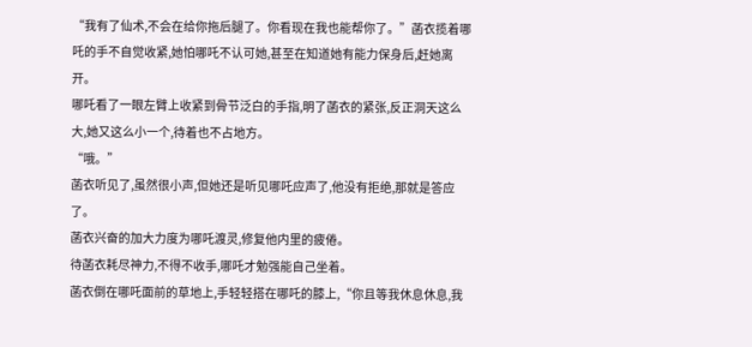“我有了仙术,不会在给你拖后腿了。你看现在我也能帮你了。”菡衣揽着哪吒的手不自觉收紧,她怕哪吒不认可她,甚至在知道她有能力保身后,赶她离开。
哪吒看了一眼左臂上收紧到骨节泛白的手指,明了菡衣的紧张,反正洞天这么大,她又这么小一个,待着也不占地方。
“哦。”
菡衣听见了,虽然很小声,但她还是听见哪吒应声了,他没有拒绝,那就是答应了。
菡衣兴奋的加大力度为哪吒渡灵,修复他内里的疲倦。
待菡衣耗尽神力,不得不收手,哪吒才勉强能自己坐着。
菡衣倒在哪吒面前的草地上,手轻轻搭在哪吒的膝上,“你且等我休息休息,我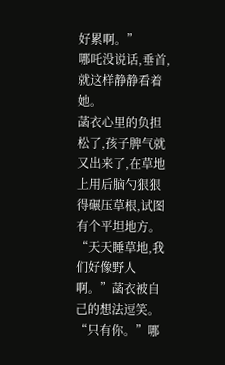好累啊。”
哪吒没说话,垂首,就这样静静看着她。
菡衣心里的负担松了,孩子脾气就又出来了,在草地上用后脑勺狠狠得碾压草根,试图有个平坦地方。
“天天睡草地,我们好像野人啊。”菡衣被自己的想法逗笑。
“只有你。”哪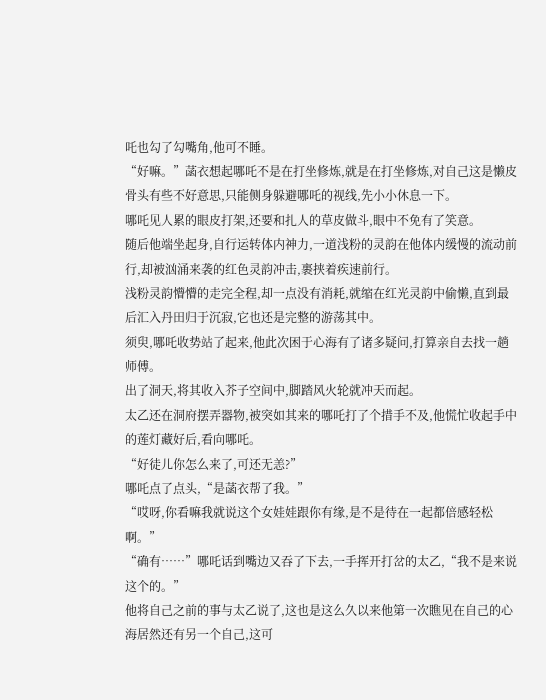吒也勾了勾嘴角,他可不睡。
“好嘛。”菡衣想起哪吒不是在打坐修炼,就是在打坐修炼,对自己这是懒皮骨头有些不好意思,只能侧身躲避哪吒的视线,先小小休息一下。
哪吒见人累的眼皮打架,还要和扎人的草皮做斗,眼中不免有了笑意。
随后他端坐起身,自行运转体内神力,一道浅粉的灵韵在他体内缓慢的流动前行,却被汹涌来袭的红色灵韵冲击,裹挟着疾速前行。
浅粉灵韵懵懵的走完全程,却一点没有消耗,就缩在红光灵韵中偷懒,直到最后汇入丹田归于沉寂,它也还是完整的游荡其中。
须臾,哪吒收势站了起来,他此次困于心海有了诸多疑问,打算亲自去找一趟师傅。
出了洞天,将其收入芥子空间中,脚踏风火轮就冲天而起。
太乙还在洞府摆弄器物,被突如其来的哪吒打了个措手不及,他慌忙收起手中的莲灯藏好后,看向哪吒。
“好徒儿你怎么来了,可还无恙?”
哪吒点了点头,“是菡衣帮了我。”
“哎呀,你看嘛我就说这个女娃娃跟你有缘,是不是待在一起都倍感轻松啊。”
“确有……”哪吒话到嘴边又吞了下去,一手挥开打岔的太乙,“我不是来说这个的。”
他将自己之前的事与太乙说了,这也是这么久以来他第一次瞧见在自己的心海居然还有另一个自己,这可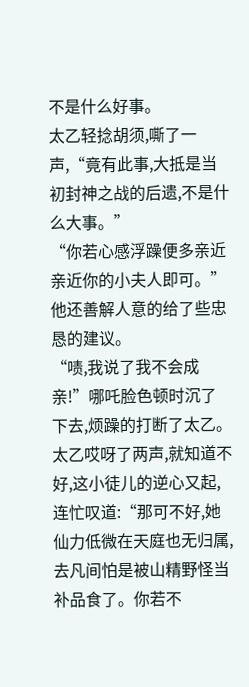不是什么好事。
太乙轻捻胡须,嘶了一声,“竟有此事,大抵是当初封神之战的后遗,不是什么大事。”
“你若心感浮躁便多亲近亲近你的小夫人即可。”他还善解人意的给了些忠恳的建议。
“啧,我说了我不会成亲!”哪吒脸色顿时沉了下去,烦躁的打断了太乙。
太乙哎呀了两声,就知道不好,这小徒儿的逆心又起,连忙叹道:“那可不好,她仙力低微在天庭也无归属,去凡间怕是被山精野怪当补品食了。你若不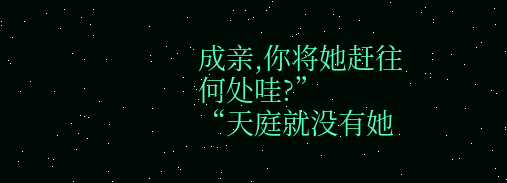成亲,你将她赶往何处哇?”
“天庭就没有她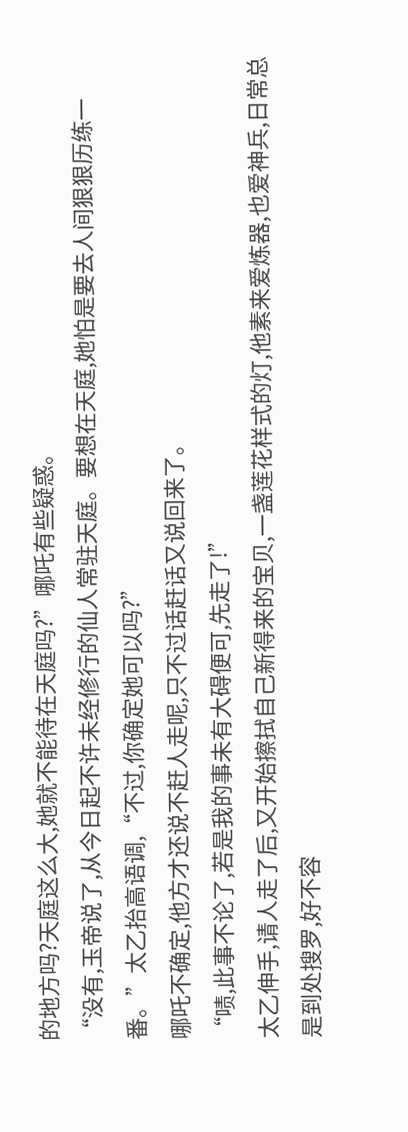的地方吗?天庭这么大,她就不能待在天庭吗?”哪吒有些疑惑。
“没有,玉帝说了,从今日起不许未经修行的仙人常驻天庭。要想在天庭,她怕是要去人间狠狠历练一番。”太乙抬高语调,“不过,你确定她可以吗?”
哪吒不确定,他方才还说不赶人走呢,只不过话赶话又说回来了。
“啧,此事不论了,若是我的事未有大碍便可,先走了!”
太乙伸手,请人走了后,又开始擦拭自己新得来的宝贝,一盏莲花样式的灯,他素来爱炼器,也爱神兵,日常总是到处搜罗,好不容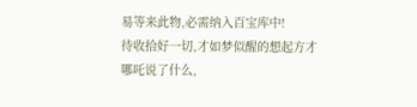易等来此物,必需纳入百宝库中!
待收拾好一切,才如梦似醒的想起方才哪吒说了什么,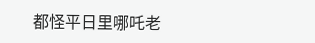都怪平日里哪吒老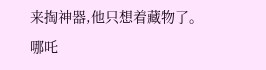来掏神器,他只想着藏物了。
哪吒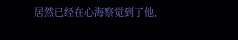居然已经在心海察觉到了他,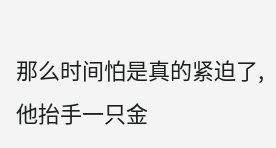那么时间怕是真的紧迫了,他抬手一只金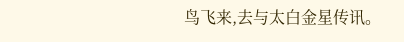鸟飞来,去与太白金星传讯。